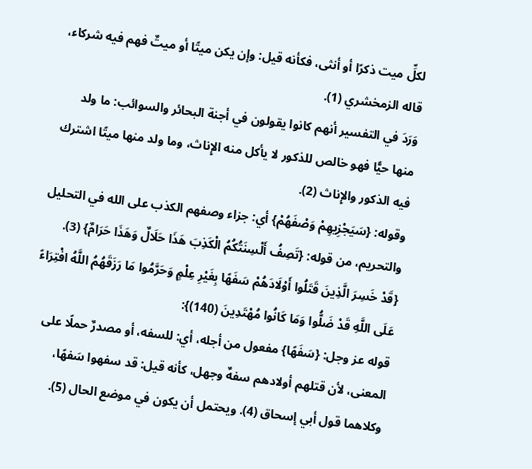لكلِّ ميت ذكرًا أو أنثى، فكأنه قيل: وإن يكن ميتًا أو ميتٌ فهم فيه شركاء، قاله الزمخشري (1).
وَرَدَ في التفسير أنهم كانوا يقولون في أجنة البحائر والسوائب: ما ولد منها حيًّا فهو خالص للذكور لا يأكل منه الإِناث، وما ولد منها ميتًا اشترك فيه الذكور والإِناث (2).
وقوله: {سَيَجْزِيهِمْ وَصْفَهُمْ} أي: جزاء وصفهم الكذب على الله في التحليل والتحريم، من قوله: {تَصِفُ أَلْسِنَتُكُمُ الْكَذِبَ هَذَا حَلَالٌ وَهَذَا حَرَامٌ} (3).
{قَدْ خَسِرَ الَّذِينَ قَتَلُوا أَوْلَادَهُمْ سَفَهًا بِغَيْرِ عِلْمٍ وَحَرَّمُوا مَا رَزَقَهُمُ اللَّهُ افْتِرَاءً عَلَى اللَّهِ قَدْ ضَلُّوا وَمَا كَانُوا مُهْتَدِينَ (140)}:
قوله عز وجل: {سَفَهًا} مفعول من أجله، أي: للسفه، أو مصدرٌ حملًا على المعنى، لأن قتلهم أولادهم سفهٌ وجهل، كأنه قيل: قد سفهوا سَفهًا، وكلاهما قول أبي إسحاق (4). ويحتمل أن يكون في موضع الحال (5).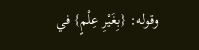وقوله: {بِغَيْرِ عِلْمٍ} في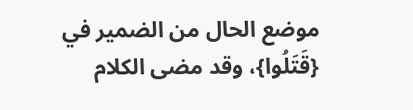موضع الحال من الضمير في {قَتَلُوا}، وقد مضى الكلام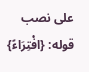على نصب قوله: {افْتِرَاءً}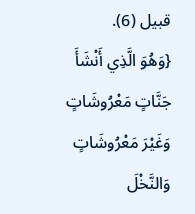قبيل (6).
{وَهُوَ الَّذِي أَنْشَأَ جَنَّاتٍ مَعْرُوشَاتٍ وَغَيْرَ مَعْرُوشَاتٍ وَالنَّخْلَ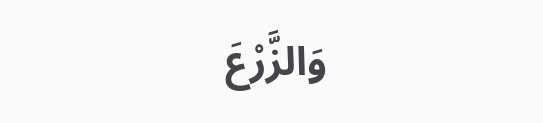وَالزَّرْعَ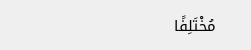مُخْتَلِفًا